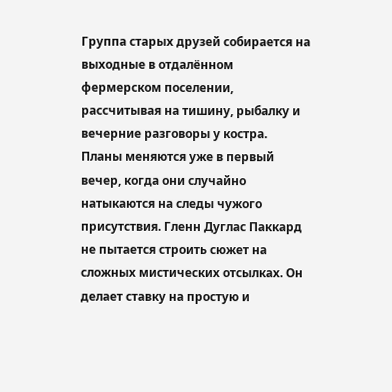Группа старых друзей собирается на выходные в отдалённом фермерском поселении, рассчитывая на тишину, рыбалку и вечерние разговоры у костра. Планы меняются уже в первый вечер, когда они случайно натыкаются на следы чужого присутствия. Гленн Дуглас Паккард не пытается строить сюжет на сложных мистических отсылках. Он делает ставку на простую и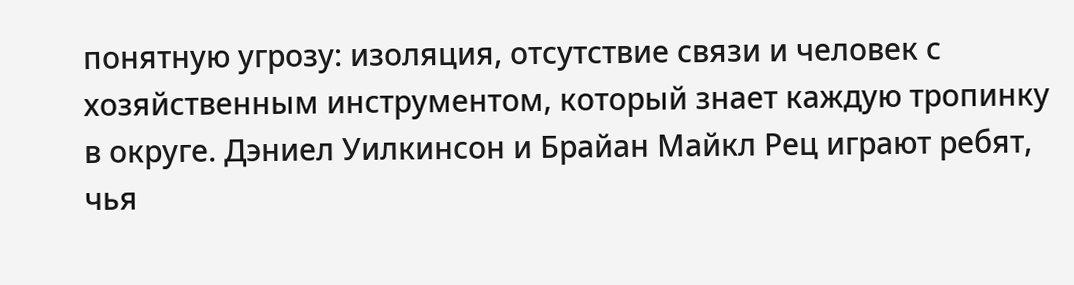понятную угрозу: изоляция, отсутствие связи и человек с хозяйственным инструментом, который знает каждую тропинку в округе. Дэниел Уилкинсон и Брайан Майкл Рец играют ребят, чья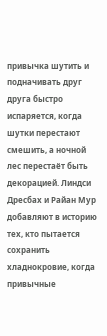привычка шутить и подначивать друг друга быстро испаряется, когда шутки перестают смешить, а ночной лес перестаёт быть декорацией. Линдси Дресбах и Райан Мур добавляют в историю тех, кто пытается сохранить хладнокровие, когда привычные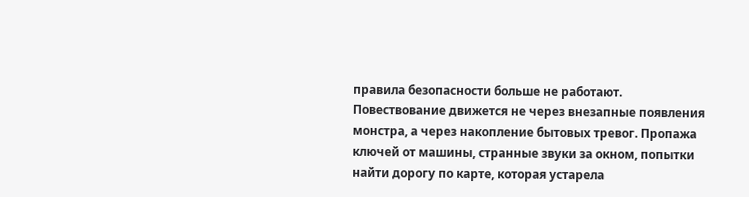правила безопасности больше не работают. Повествование движется не через внезапные появления монстра, а через накопление бытовых тревог. Пропажа ключей от машины, странные звуки за окном, попытки найти дорогу по карте, которая устарела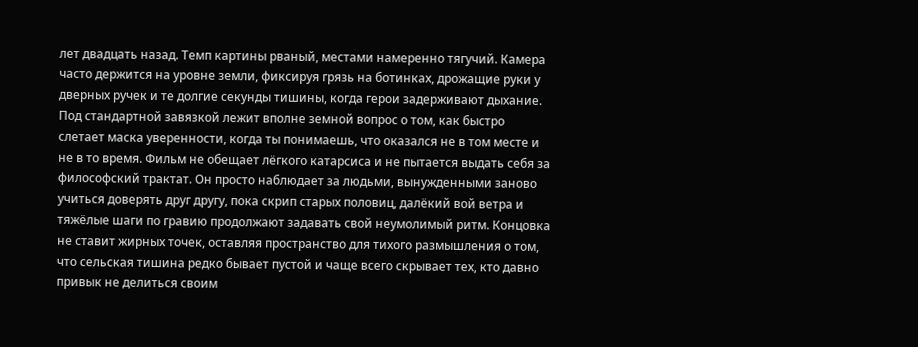лет двадцать назад. Темп картины рваный, местами намеренно тягучий. Камера часто держится на уровне земли, фиксируя грязь на ботинках, дрожащие руки у дверных ручек и те долгие секунды тишины, когда герои задерживают дыхание. Под стандартной завязкой лежит вполне земной вопрос о том, как быстро слетает маска уверенности, когда ты понимаешь, что оказался не в том месте и не в то время. Фильм не обещает лёгкого катарсиса и не пытается выдать себя за философский трактат. Он просто наблюдает за людьми, вынужденными заново учиться доверять друг другу, пока скрип старых половиц, далёкий вой ветра и тяжёлые шаги по гравию продолжают задавать свой неумолимый ритм. Концовка не ставит жирных точек, оставляя пространство для тихого размышления о том, что сельская тишина редко бывает пустой и чаще всего скрывает тех, кто давно привык не делиться своим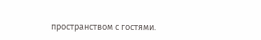пространством с гостями.